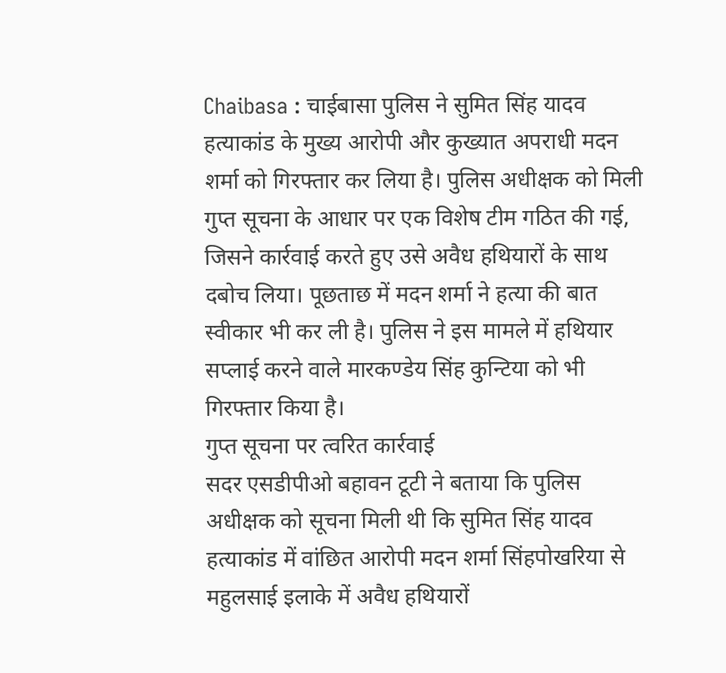Chaibasa : चाईबासा पुलिस ने सुमित सिंह यादव हत्याकांड के मुख्य आरोपी और कुख्यात अपराधी मदन शर्मा को गिरफ्तार कर लिया है। पुलिस अधीक्षक को मिली गुप्त सूचना के आधार पर एक विशेष टीम गठित की गई, जिसने कार्रवाई करते हुए उसे अवैध हथियारों के साथ दबोच लिया। पूछताछ में मदन शर्मा ने हत्या की बात स्वीकार भी कर ली है। पुलिस ने इस मामले में हथियार सप्लाई करने वाले मारकण्डेय सिंह कुन्टिया को भी गिरफ्तार किया है।
गुप्त सूचना पर त्वरित कार्रवाई
सदर एसडीपीओ बहावन टूटी ने बताया कि पुलिस अधीक्षक को सूचना मिली थी कि सुमित सिंह यादव हत्याकांड में वांछित आरोपी मदन शर्मा सिंहपोखरिया से महुलसाई इलाके में अवैध हथियारों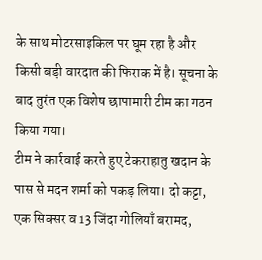के साथ मोटरसाइकिल पर घूम रहा है और किसी बड़ी वारदात की फिराक में है। सूचना के बाद तुरंत एक विशेष छापामारी टीम का गठन किया गया।
टीम ने कार्रवाई करते हुए टेकराहातु खदान के पास से मदन शर्मा को पकड़ लिया। दो कट्टा, एक सिक्सर व 13 जिंदा गोलियाँ बरामद,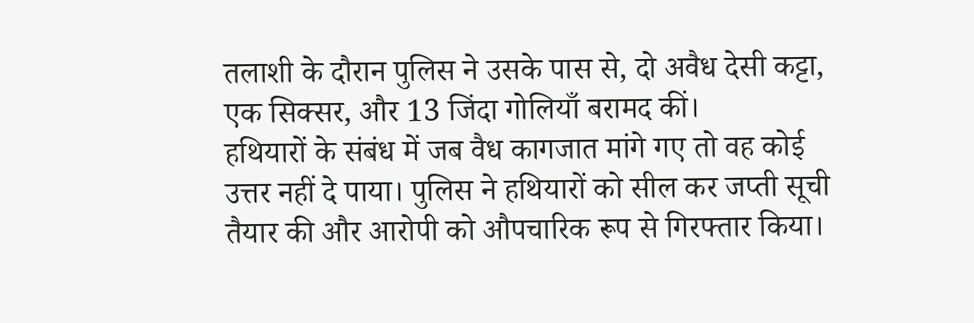तलाशी के दौरान पुलिस ने उसके पास से, दो अवैध देसी कट्टा, एक सिक्सर, और 13 जिंदा गोलियाँ बरामद कीं।
हथियारों के संबंध में जब वैध कागजात मांगे गए तो वह कोई उत्तर नहीं दे पाया। पुलिस ने हथियारों को सील कर जप्ती सूची तैयार की और आरोपी को औपचारिक रूप से गिरफ्तार किया।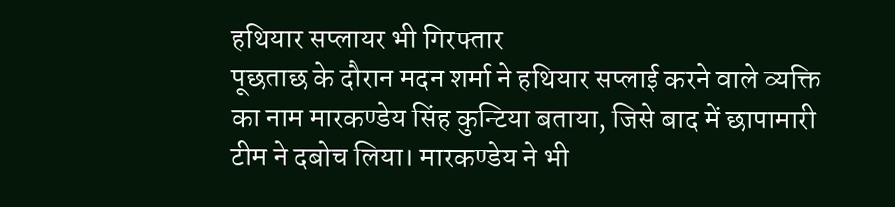हथियार सप्लायर भी गिरफ्तार
पूछताछ के दौरान मदन शर्मा ने हथियार सप्लाई करने वाले व्यक्ति का नाम मारकण्डेय सिंह कुन्टिया बताया, जिसे बाद में छापामारी टीम ने दबोच लिया। मारकण्डेय ने भी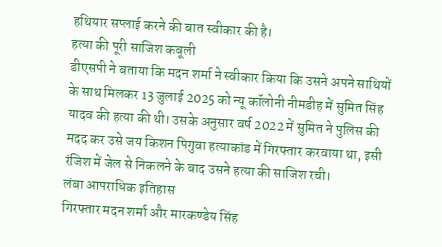हथियार सप्लाई करने की बात स्वीकार की है।
हत्या की पूरी साजिश कबूली
डीएसपी ने बताया कि मदन शर्मा ने स्वीकार किया कि उसने अपने साथियों के साथ मिलकर 13 जुलाई 2025 को न्यू कॉलोनी नीमडीह में सुमित सिंह यादव की हत्या की थी। उसके अनुसार वर्ष 2022 में सुमित ने पुलिस की मदद कर उसे जय किशन पिगुवा हत्याकांड में गिरफ्तार करवाया था, इसी रंजिश में जेल से निकलने के बाद उसने हत्या की साजिश रची।
लंबा आपराधिक इतिहास
गिरफ्तार मदन शर्मा और मारकण्डेय सिंह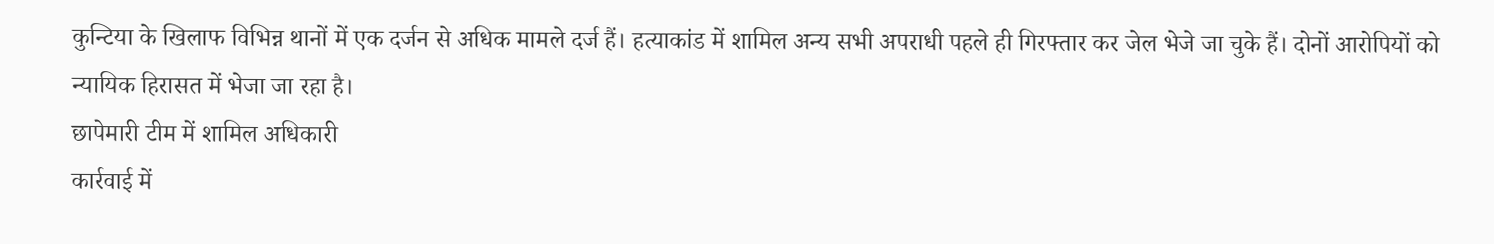कुन्टिया के खिलाफ विभिन्न थानों में एक दर्जन से अधिक मामले दर्ज हैं। हत्याकांड में शामिल अन्य सभी अपराधी पहले ही गिरफ्तार कर जेल भेजे जा चुके हैं। दोनों आरोपियों को न्यायिक हिरासत में भेजा जा रहा है।
छापेमारी टीम में शामिल अधिकारी
कार्रवाई में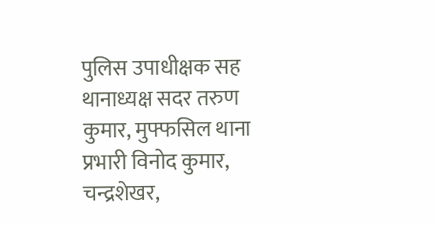पुलिस उपाधीक्षक सह थानाध्यक्ष सदर तरुण कुमार, मुफ्फसिल थाना प्रभारी विनोद कुमार, चन्द्रशेखर,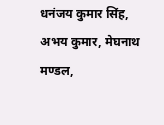धनंजय कुमार सिंह, अभय कुमार, मेघनाथ मण्डल,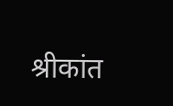श्रीकांत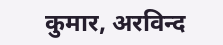कुमार, अरविन्द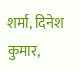शर्मा, दिनेश कुमार,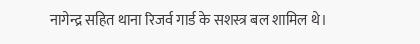नागेन्द्र सहित थाना रिजर्व गार्ड के सशस्त्र बल शामिल थे।